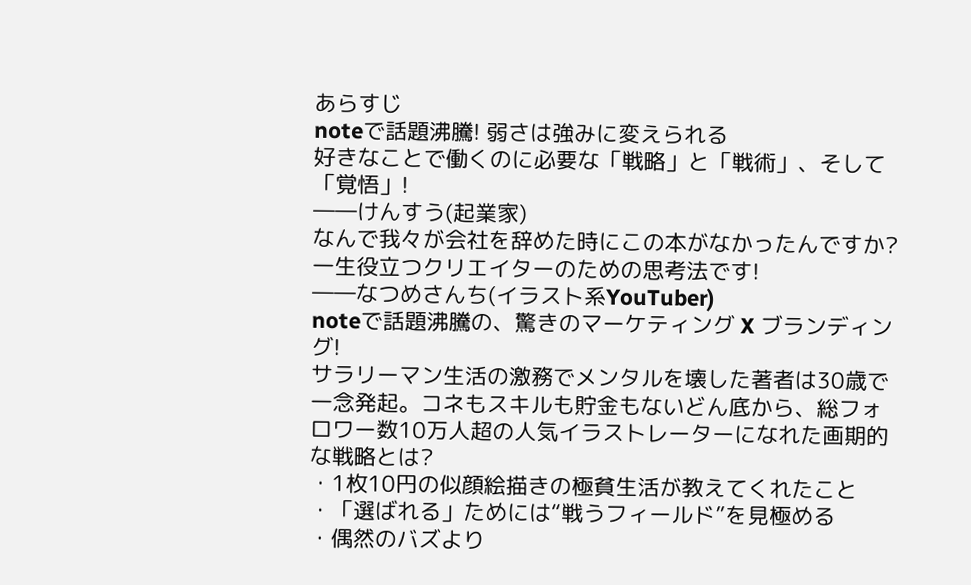あらすじ
noteで話題沸騰! 弱さは強みに変えられる
好きなことで働くのに必要な「戦略」と「戦術」、そして「覚悟」!
――けんすう(起業家)
なんで我々が会社を辞めた時にこの本がなかったんですか?
一生役立つクリエイターのための思考法です!
――なつめさんち(イラスト系YouTuber)
noteで話題沸騰の、驚きのマーケティング X ブランディング!
サラリーマン生活の激務でメンタルを壊した著者は30歳で一念発起。コネもスキルも貯金もないどん底から、総フォロワー数10万人超の人気イラストレーターになれた画期的な戦略とは?
・1枚10円の似顔絵描きの極貧生活が教えてくれたこと
・「選ばれる」ためには“戦うフィールド”を見極める
・偶然のバズより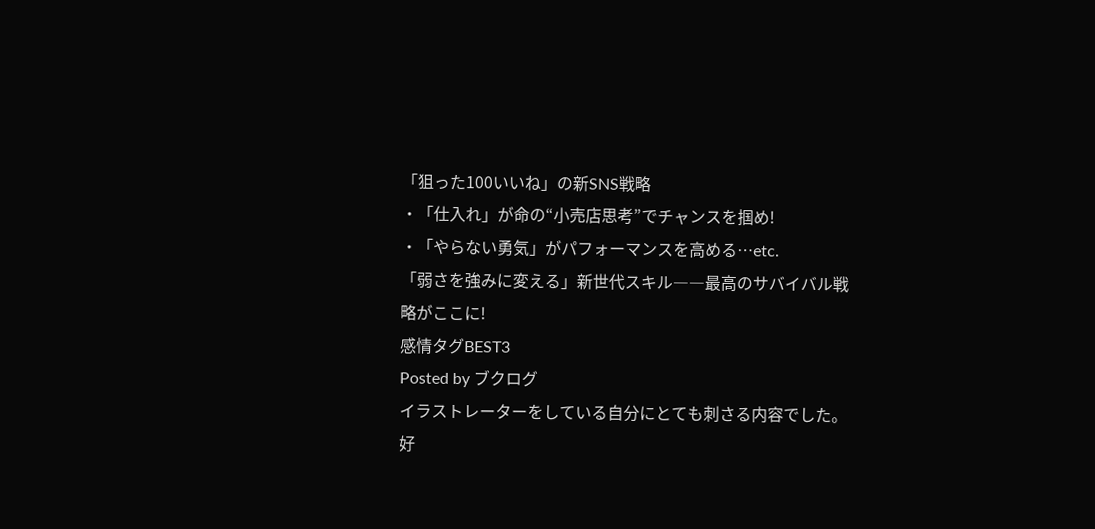「狙った100いいね」の新SNS戦略
・「仕入れ」が命の“小売店思考”でチャンスを掴め!
・「やらない勇気」がパフォーマンスを高める…etc.
「弱さを強みに変える」新世代スキル――最高のサバイバル戦略がここに!
感情タグBEST3
Posted by ブクログ
イラストレーターをしている自分にとても刺さる内容でした。好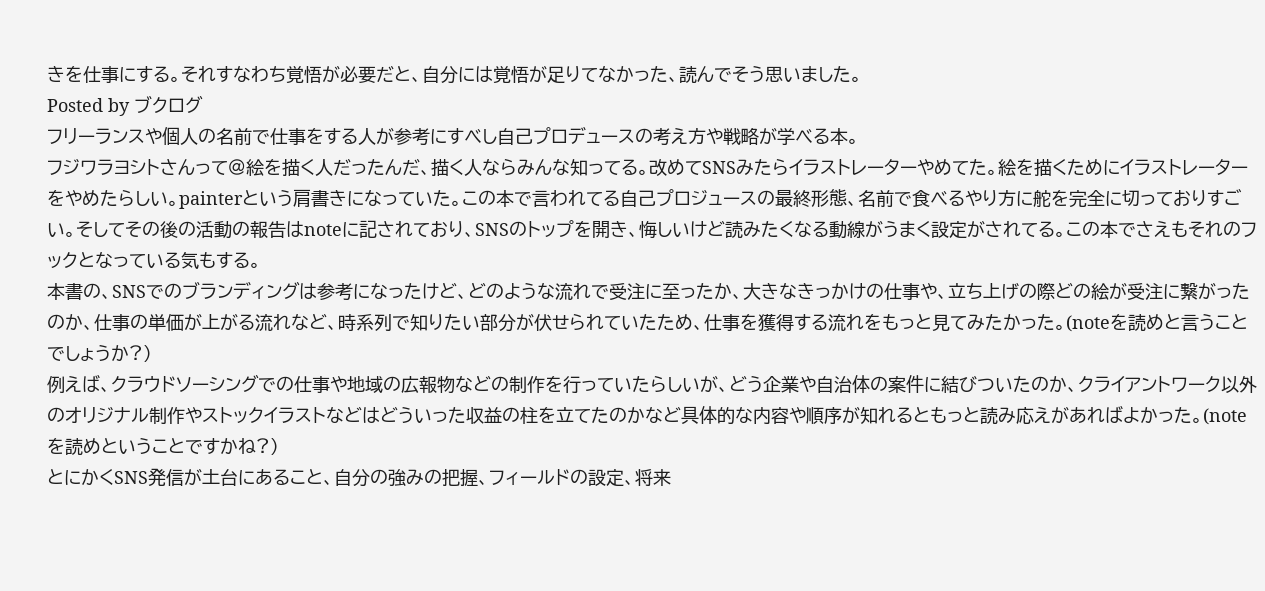きを仕事にする。それすなわち覚悟が必要だと、自分には覚悟が足りてなかった、読んでそう思いました。
Posted by ブクログ
フリーランスや個人の名前で仕事をする人が参考にすべし自己プロデュースの考え方や戦略が学べる本。
フジワラヨシトさんって@絵を描く人だったんだ、描く人ならみんな知ってる。改めてSNSみたらイラストレーターやめてた。絵を描くためにイラストレーターをやめたらしい。painterという肩書きになっていた。この本で言われてる自己プロジュースの最終形態、名前で食べるやり方に舵を完全に切っておりすごい。そしてその後の活動の報告はnoteに記されており、SNSのトップを開き、悔しいけど読みたくなる動線がうまく設定がされてる。この本でさえもそれのフックとなっている気もする。
本書の、SNSでのブランディングは参考になったけど、どのような流れで受注に至ったか、大きなきっかけの仕事や、立ち上げの際どの絵が受注に繋がったのか、仕事の単価が上がる流れなど、時系列で知りたい部分が伏せられていたため、仕事を獲得する流れをもっと見てみたかった。(noteを読めと言うことでしょうか?)
例えば、クラウドソーシングでの仕事や地域の広報物などの制作を行っていたらしいが、どう企業や自治体の案件に結びついたのか、クライアントワーク以外のオリジナル制作やストックイラストなどはどういった収益の柱を立てたのかなど具体的な内容や順序が知れるともっと読み応えがあればよかった。(noteを読めということですかね?)
とにかくSNS発信が土台にあること、自分の強みの把握、フィールドの設定、将来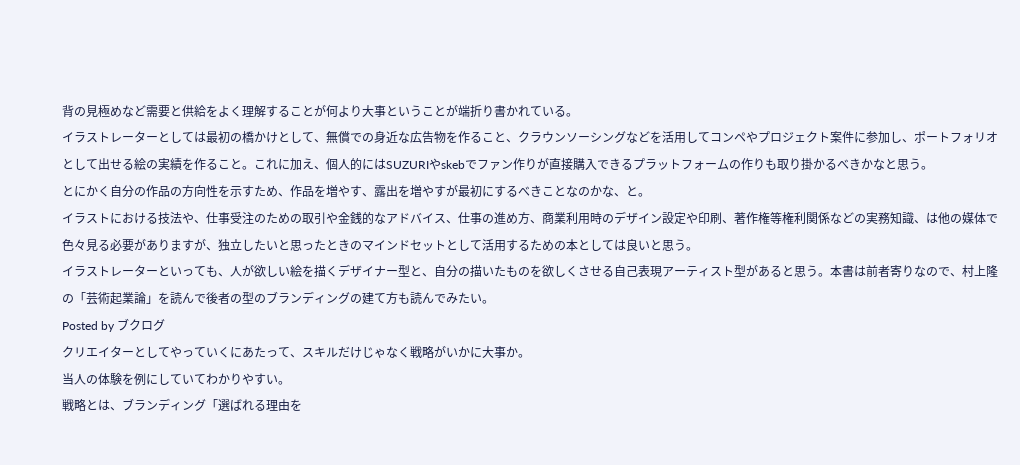背の見極めなど需要と供給をよく理解することが何より大事ということが端折り書かれている。
イラストレーターとしては最初の橋かけとして、無償での身近な広告物を作ること、クラウンソーシングなどを活用してコンペやプロジェクト案件に参加し、ポートフォリオとして出せる絵の実績を作ること。これに加え、個人的にはSUZURIやskebでファン作りが直接購入できるプラットフォームの作りも取り掛かるべきかなと思う。
とにかく自分の作品の方向性を示すため、作品を増やす、露出を増やすが最初にするべきことなのかな、と。
イラストにおける技法や、仕事受注のための取引や金銭的なアドバイス、仕事の進め方、商業利用時のデザイン設定や印刷、著作権等権利関係などの実務知識、は他の媒体で色々見る必要がありますが、独立したいと思ったときのマインドセットとして活用するための本としては良いと思う。
イラストレーターといっても、人が欲しい絵を描くデザイナー型と、自分の描いたものを欲しくさせる自己表現アーティスト型があると思う。本書は前者寄りなので、村上隆の「芸術起業論」を読んで後者の型のブランディングの建て方も読んでみたい。
Posted by ブクログ
クリエイターとしてやっていくにあたって、スキルだけじゃなく戦略がいかに大事か。
当人の体験を例にしていてわかりやすい。
戦略とは、ブランディング「選ばれる理由を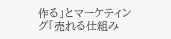作る」とマーケティング「売れる仕組み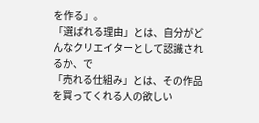を作る」。
「選ばれる理由」とは、自分がどんなクリエイターとして認識されるか、で
「売れる仕組み」とは、その作品を買ってくれる人の欲しい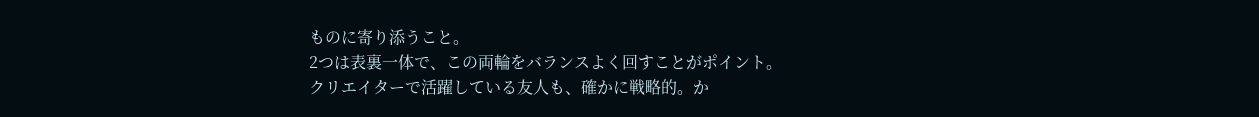ものに寄り添うこと。
2つは表裏一体で、この両輪をバランスよく回すことがポイント。
クリエイターで活躍している友人も、確かに戦略的。か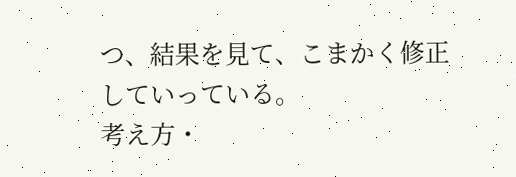つ、結果を見て、こまかく修正していっている。
考え方・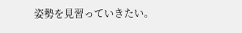姿勢を見習っていきたい。